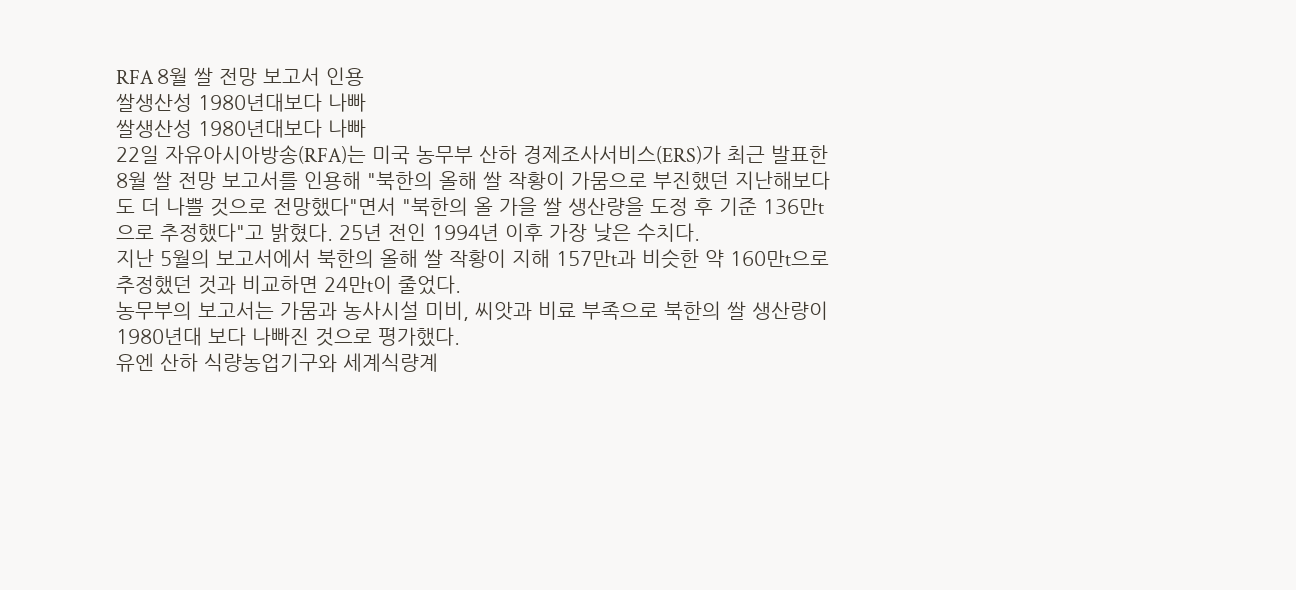RFA 8월 쌀 전망 보고서 인용
쌀생산성 1980년대보다 나빠
쌀생산성 1980년대보다 나빠
22일 자유아시아방송(RFA)는 미국 농무부 산하 경제조사서비스(ERS)가 최근 발표한 8월 쌀 전망 보고서를 인용해 "북한의 올해 쌀 작황이 가뭄으로 부진했던 지난해보다도 더 나쁠 것으로 전망했다"면서 "북한의 올 가을 쌀 생산량을 도정 후 기준 136만t으로 추정했다"고 밝혔다. 25년 전인 1994년 이후 가장 낮은 수치다.
지난 5월의 보고서에서 북한의 올해 쌀 작황이 지해 157만t과 비슷한 약 160만t으로 추정했던 것과 비교하면 24만t이 줄었다.
농무부의 보고서는 가뭄과 농사시설 미비, 씨앗과 비료 부족으로 북한의 쌀 생산량이 1980년대 보다 나빠진 것으로 평가했다.
유엔 산하 식량농업기구와 세계식량계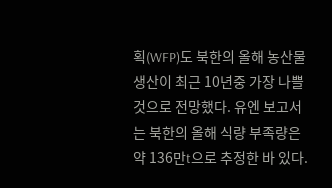획(WFP)도 북한의 올해 농산물 생산이 최근 10년중 가장 나쁠 것으로 전망했다. 유엔 보고서는 북한의 올해 식량 부족량은 약 136만t으로 추정한 바 있다.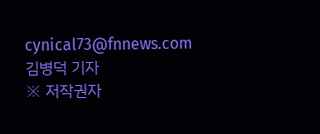cynical73@fnnews.com 김병덕 기자
※ 저작권자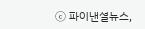ⓒ 파이낸셜뉴스,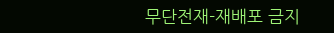무단전재-재배포 금지